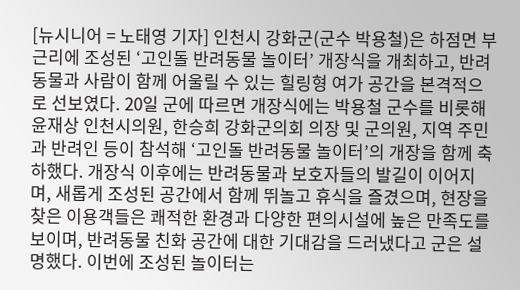[뉴시니어 = 노태영 기자] 인천시 강화군(군수 박용철)은 하점면 부근리에 조성된 ‘고인돌 반려동물 놀이터’ 개장식을 개최하고, 반려동물과 사람이 함께 어울릴 수 있는 힐링형 여가 공간을 본격적으로 선보였다. 20일 군에 따르면 개장식에는 박용철 군수를 비롯해 윤재상 인천시의원, 한승희 강화군의회 의장 및 군의원, 지역 주민과 반려인 등이 참석해 ‘고인돌 반려동물 놀이터’의 개장을 함께 축하했다. 개장식 이후에는 반려동물과 보호자들의 발길이 이어지며, 새롭게 조성된 공간에서 함께 뛰놀고 휴식을 즐겼으며, 현장을 찾은 이용객들은 쾌적한 환경과 다양한 편의시설에 높은 만족도를 보이며, 반려동물 친화 공간에 대한 기대감을 드러냈다고 군은 설명했다. 이번에 조성된 놀이터는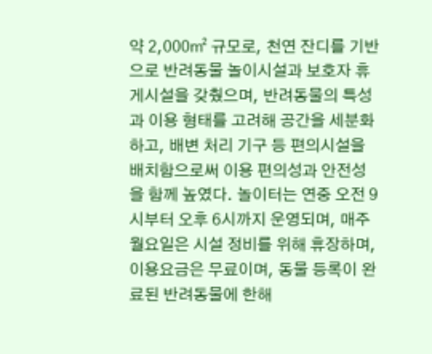약 2,000㎡ 규모로, 천연 잔디를 기반으로 반려동물 놀이시설과 보호자 휴게시설을 갖췄으며, 반려동물의 특성과 이용 형태를 고려해 공간을 세분화하고, 배변 처리 기구 등 편의시설을 배치함으로써 이용 편의성과 안전성을 함께 높였다. 놀이터는 연중 오전 9시부터 오후 6시까지 운영되며, 매주 월요일은 시설 정비를 위해 휴장하며, 이용요금은 무료이며, 동물 등록이 완료된 반려동물에 한해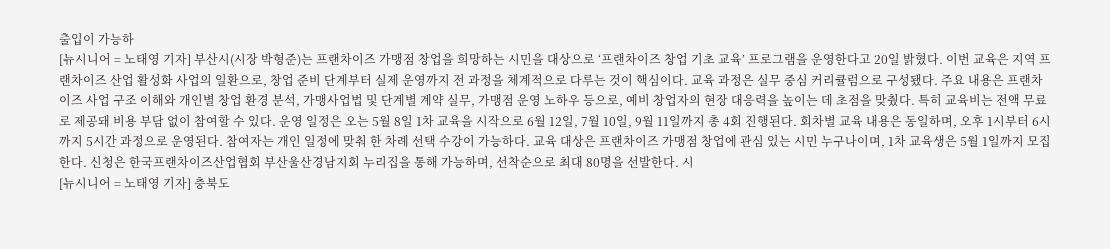출입이 가능하
[뉴시니어 = 노태영 기자] 부산시(시장 박형준)는 프랜차이즈 가맹점 창업을 희망하는 시민을 대상으로 ‘프랜차이즈 창업 기초 교육’ 프로그램을 운영한다고 20일 밝혔다. 이번 교육은 지역 프랜차이즈 산업 활성화 사업의 일환으로, 창업 준비 단계부터 실제 운영까지 전 과정을 체계적으로 다루는 것이 핵심이다. 교육 과정은 실무 중심 커리큘럼으로 구성됐다. 주요 내용은 프랜차이즈 사업 구조 이해와 개인별 창업 환경 분석, 가맹사업법 및 단계별 계약 실무, 가맹점 운영 노하우 등으로, 예비 창업자의 현장 대응력을 높이는 데 초점을 맞췄다. 특히 교육비는 전액 무료로 제공돼 비용 부담 없이 참여할 수 있다. 운영 일정은 오는 5월 8일 1차 교육을 시작으로 6월 12일, 7월 10일, 9월 11일까지 총 4회 진행된다. 회차별 교육 내용은 동일하며, 오후 1시부터 6시까지 5시간 과정으로 운영된다. 참여자는 개인 일정에 맞춰 한 차례 선택 수강이 가능하다. 교육 대상은 프랜차이즈 가맹점 창업에 관심 있는 시민 누구나이며, 1차 교육생은 5월 1일까지 모집한다. 신청은 한국프랜차이즈산업협회 부산울산경남지회 누리집을 통해 가능하며, 선착순으로 최대 80명을 선발한다. 시
[뉴시니어 = 노태영 기자] 충북도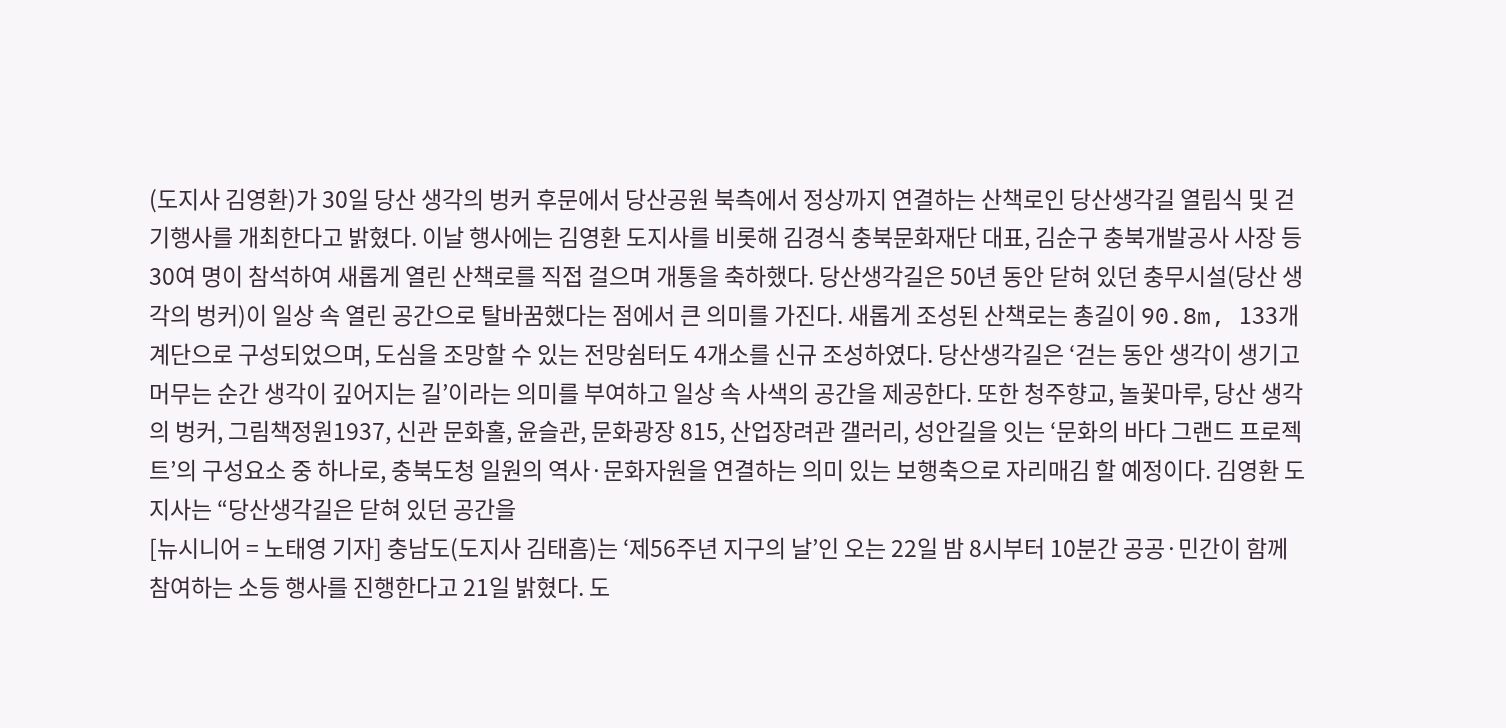(도지사 김영환)가 30일 당산 생각의 벙커 후문에서 당산공원 북측에서 정상까지 연결하는 산책로인 당산생각길 열림식 및 걷기행사를 개최한다고 밝혔다. 이날 행사에는 김영환 도지사를 비롯해 김경식 충북문화재단 대표, 김순구 충북개발공사 사장 등 30여 명이 참석하여 새롭게 열린 산책로를 직접 걸으며 개통을 축하했다. 당산생각길은 50년 동안 닫혀 있던 충무시설(당산 생각의 벙커)이 일상 속 열린 공간으로 탈바꿈했다는 점에서 큰 의미를 가진다. 새롭게 조성된 산책로는 총길이 90.8m, 133개 계단으로 구성되었으며, 도심을 조망할 수 있는 전망쉼터도 4개소를 신규 조성하였다. 당산생각길은 ‘걷는 동안 생각이 생기고 머무는 순간 생각이 깊어지는 길’이라는 의미를 부여하고 일상 속 사색의 공간을 제공한다. 또한 청주향교, 놀꽃마루, 당산 생각의 벙커, 그림책정원1937, 신관 문화홀, 윤슬관, 문화광장 815, 산업장려관 갤러리, 성안길을 잇는 ‘문화의 바다 그랜드 프로젝트’의 구성요소 중 하나로, 충북도청 일원의 역사·문화자원을 연결하는 의미 있는 보행축으로 자리매김 할 예정이다. 김영환 도지사는 “당산생각길은 닫혀 있던 공간을
[뉴시니어 = 노태영 기자] 충남도(도지사 김태흠)는 ‘제56주년 지구의 날’인 오는 22일 밤 8시부터 10분간 공공·민간이 함께 참여하는 소등 행사를 진행한다고 21일 밝혔다. 도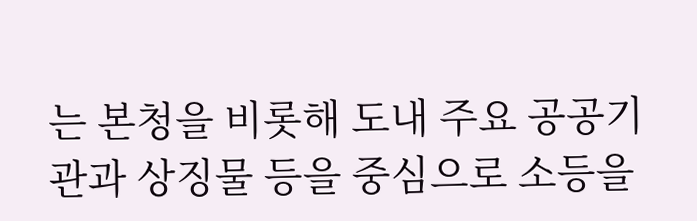는 본청을 비롯해 도내 주요 공공기관과 상징물 등을 중심으로 소등을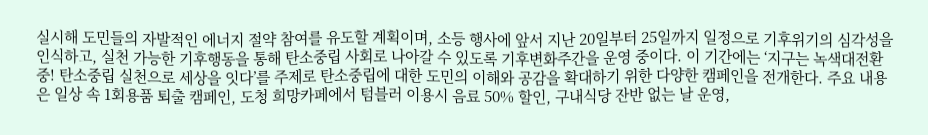실시해 도민들의 자발적인 에너지 절약 참여를 유도할 계획이며, 소등 행사에 앞서 지난 20일부터 25일까지 일정으로 기후위기의 심각성을 인식하고, 실천 가능한 기후행동을 통해 탄소중립 사회로 나아갈 수 있도록 기후변화주간을 운영 중이다. 이 기간에는 ‘지구는 녹색대전환 중! 탄소중립 실천으로 세상을 잇다’를 주제로 탄소중립에 대한 도민의 이해와 공감을 확대하기 위한 다양한 캠페인을 전개한다. 주요 내용은 일상 속 1회용품 퇴출 캠페인, 도청 희망카페에서 텀블러 이용시 음료 50% 할인, 구내식당 잔반 없는 날 운영,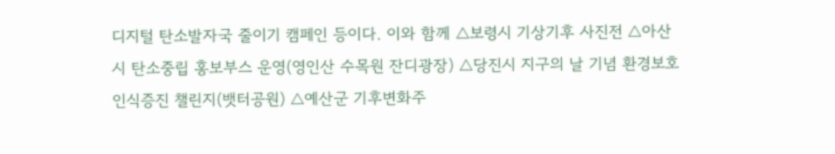디지털 탄소발자국 줄이기 캠페인 등이다. 이와 함께 △보령시 기상기후 사진전 △아산시 탄소중립 홍보부스 운영(영인산 수목원 잔디광장) △당진시 지구의 날 기념 환경보호 인식증진 챌린지(뱃터공원) △예산군 기후변화주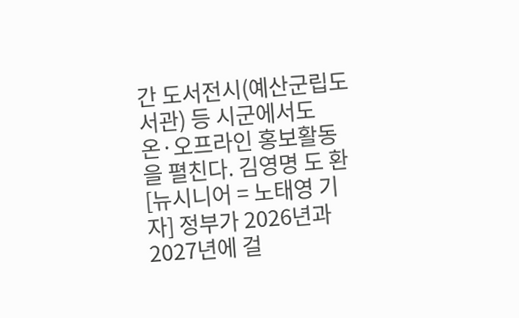간 도서전시(예산군립도서관) 등 시군에서도 온·오프라인 홍보활동을 펼친다. 김영명 도 환
[뉴시니어 = 노태영 기자] 정부가 2026년과 2027년에 걸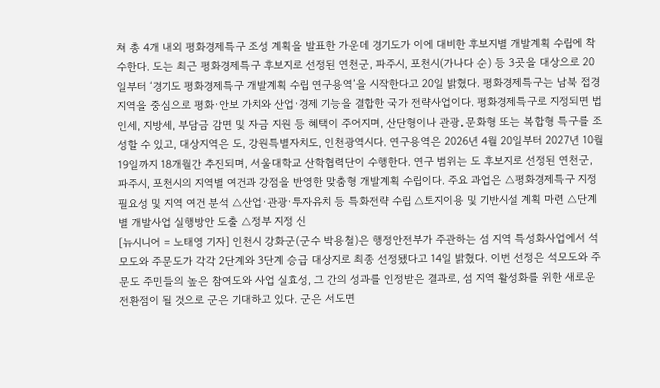쳐 총 4개 내외 평화경제특구 조성 계획을 발표한 가운데 경기도가 이에 대비한 후보지별 개발계획 수립에 착수한다. 도는 최근 평화경제특구 후보지로 선정된 연천군, 파주시, 포천시(가나다 순) 등 3곳을 대상으로 20일부터 ‘경기도 평화경제특구 개발계획 수립 연구용역’을 시작한다고 20일 밝혔다. 평화경제특구는 남북 접경지역을 중심으로 평화·안보 가치와 산업·경제 기능을 결합한 국가 전략사업이다. 평화경제특구로 지정되면 법인세, 지방세, 부담금 감면 및 자금 지원 등 혜택이 주어지며, 산단형이나 관광․문화형 또는 복합형 특구를 조성할 수 있고, 대상지역은 도, 강원특별자치도, 인천광역시다. 연구용역은 2026년 4월 20일부터 2027년 10월 19일까지 18개월간 추진되며, 서울대학교 산학협력단이 수행한다. 연구 범위는 도 후보지로 선정된 연천군, 파주시, 포천시의 지역별 여건과 강점을 반영한 맞춤형 개발계획 수립이다. 주요 과업은 △평화경제특구 지정 필요성 및 지역 여건 분석 △산업·관광·투자유치 등 특화전략 수립 △토지이용 및 기반시설 계획 마련 △단계별 개발사업 실행방안 도출 △정부 지정 신
[뉴시니어 = 노태영 기자] 인천시 강화군(군수 박용철)은 행정안전부가 주관하는 섬 지역 특성화사업에서 석모도와 주문도가 각각 2단계와 3단계 승급 대상지로 최종 선정됐다고 14일 밝혔다. 이번 선정은 석모도와 주문도 주민들의 높은 참여도와 사업 실효성, 그 간의 성과를 인정받은 결과로, 섬 지역 활성화를 위한 새로운 전환점이 될 것으로 군은 기대하고 있다. 군은 서도면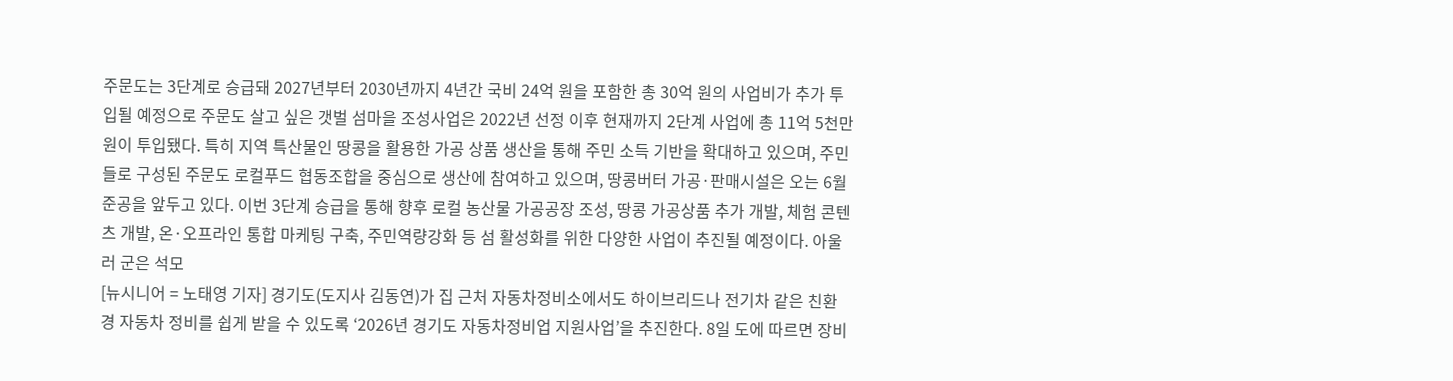주문도는 3단계로 승급돼 2027년부터 2030년까지 4년간 국비 24억 원을 포함한 총 30억 원의 사업비가 추가 투입될 예정으로 주문도 살고 싶은 갯벌 섬마을 조성사업은 2022년 선정 이후 현재까지 2단계 사업에 총 11억 5천만 원이 투입됐다. 특히 지역 특산물인 땅콩을 활용한 가공 상품 생산을 통해 주민 소득 기반을 확대하고 있으며, 주민들로 구성된 주문도 로컬푸드 협동조합을 중심으로 생산에 참여하고 있으며, 땅콩버터 가공·판매시설은 오는 6월 준공을 앞두고 있다. 이번 3단계 승급을 통해 향후 로컬 농산물 가공공장 조성, 땅콩 가공상품 추가 개발, 체험 콘텐츠 개발, 온·오프라인 통합 마케팅 구축, 주민역량강화 등 섬 활성화를 위한 다양한 사업이 추진될 예정이다. 아울러 군은 석모
[뉴시니어 = 노태영 기자] 경기도(도지사 김동연)가 집 근처 자동차정비소에서도 하이브리드나 전기차 같은 친환경 자동차 정비를 쉽게 받을 수 있도록 ‘2026년 경기도 자동차정비업 지원사업’을 추진한다. 8일 도에 따르면 장비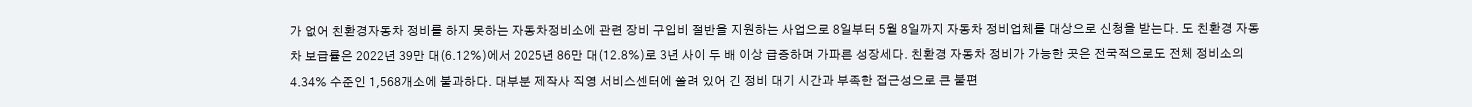가 없어 친환경자동차 정비를 하지 못하는 자동차정비소에 관련 장비 구입비 절반을 지원하는 사업으로 8일부터 5월 8일까지 자동차 정비업체를 대상으로 신청을 받는다. 도 친환경 자동차 보급률은 2022년 39만 대(6.12%)에서 2025년 86만 대(12.8%)로 3년 사이 두 배 이상 급증하며 가파른 성장세다. 친환경 자동차 정비가 가능한 곳은 전국적으로도 전체 정비소의 4.34% 수준인 1,568개소에 불과하다. 대부분 제작사 직영 서비스센터에 쏠려 있어 긴 정비 대기 시간과 부족한 접근성으로 큰 불편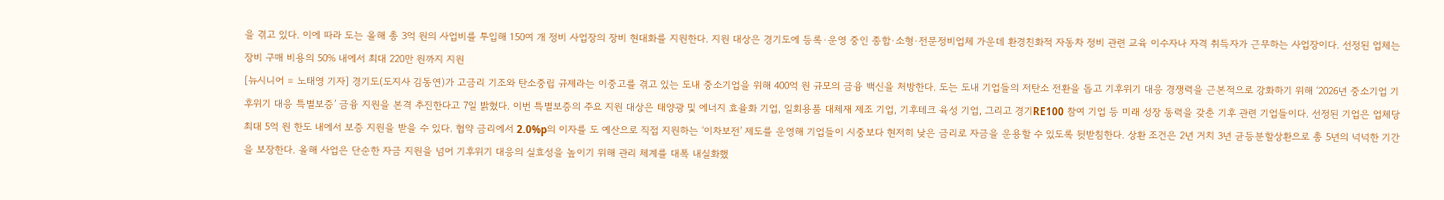을 겪고 있다. 이에 따라 도는 올해 총 3억 원의 사업비를 투입해 150여 개 정비 사업장의 장비 현대화를 지원한다. 지원 대상은 경기도에 등록·운영 중인 종합·소형·전문정비업체 가운데 환경친화적 자동차 정비 관련 교육 이수자나 자격 취득자가 근무하는 사업장이다. 선정된 업체는 장비 구매 비용의 50% 내에서 최대 220만 원까지 지원
[뉴시니어 = 노태영 기자] 경기도(도지사 김동연)가 고금리 기조와 탄소중립 규제라는 이중고를 겪고 있는 도내 중소기업을 위해 400억 원 규모의 금융 백신을 처방한다. 도는 도내 기업들의 저탄소 전환을 돕고 기후위기 대응 경쟁력을 근본적으로 강화하기 위해 ‘2026년 중소기업 기후위기 대응 특별보증’ 금융 지원을 본격 추진한다고 7일 밝혔다. 이번 특별보증의 주요 지원 대상은 태양광 및 에너지 효율화 기업, 일회용품 대체재 제조 기업, 기후테크 육성 기업, 그리고 경기RE100 참여 기업 등 미래 성장 동력을 갖춘 기후 관련 기업들이다. 선정된 기업은 업체당 최대 5억 원 한도 내에서 보증 지원을 받을 수 있다. 협약 금리에서 2.0%p의 이자를 도 예산으로 직접 지원하는 ‘이차보전’ 제도를 운영해 기업들이 시중보다 현저히 낮은 금리로 자금을 운용할 수 있도록 뒷받침한다. 상환 조건은 2년 거치 3년 균등분할상환으로 총 5년의 넉넉한 기간을 보장한다. 올해 사업은 단순한 자금 지원을 넘어 기후위기 대응의 실효성을 높이기 위해 관리 체계를 대폭 내실화했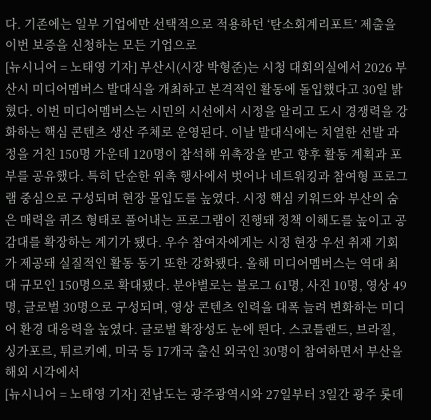다. 기존에는 일부 기업에만 선택적으로 적용하던 ‘탄소회계리포트’ 제출을 이번 보증을 신청하는 모든 기업으로
[뉴시니어 = 노태영 기자] 부산시(시장 박형준)는 시청 대회의실에서 2026 부산시 미디어멤버스 발대식을 개최하고 본격적인 활동에 돌입했다고 30일 밝혔다. 이번 미디어멤버스는 시민의 시선에서 시정을 알리고 도시 경쟁력을 강화하는 핵심 콘텐츠 생산 주체로 운영된다. 이날 발대식에는 치열한 선발 과정을 거친 150명 가운데 120명이 참석해 위촉장을 받고 향후 활동 계획과 포부를 공유했다. 특히 단순한 위촉 행사에서 벗어나 네트워킹과 참여형 프로그램 중심으로 구성되며 현장 몰입도를 높였다. 시정 핵심 키워드와 부산의 숨은 매력을 퀴즈 형태로 풀어내는 프로그램이 진행돼 정책 이해도를 높이고 공감대를 확장하는 계기가 됐다. 우수 참여자에게는 시정 현장 우선 취재 기회가 제공돼 실질적인 활동 동기 또한 강화됐다. 올해 미디어멤버스는 역대 최대 규모인 150명으로 확대됐다. 분야별로는 블로그 61명, 사진 10명, 영상 49명, 글로벌 30명으로 구성되며, 영상 콘텐츠 인력을 대폭 늘려 변화하는 미디어 환경 대응력을 높였다. 글로벌 확장성도 눈에 띈다. 스코틀랜드, 브라질, 싱가포르, 튀르키예, 미국 등 17개국 출신 외국인 30명이 참여하면서 부산을 해외 시각에서
[뉴시니어 = 노태영 기자] 전남도는 광주광역시와 27일부터 3일간 광주 롯데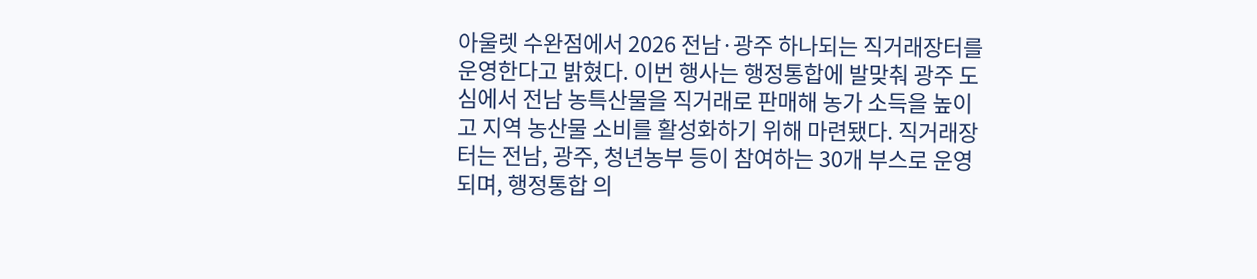아울렛 수완점에서 2026 전남·광주 하나되는 직거래장터를 운영한다고 밝혔다. 이번 행사는 행정통합에 발맞춰 광주 도심에서 전남 농특산물을 직거래로 판매해 농가 소득을 높이고 지역 농산물 소비를 활성화하기 위해 마련됐다. 직거래장터는 전남, 광주, 청년농부 등이 참여하는 30개 부스로 운영되며, 행정통합 의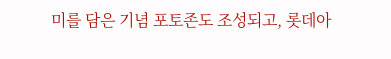미를 담은 기념 포토존도 조성되고, 롯데아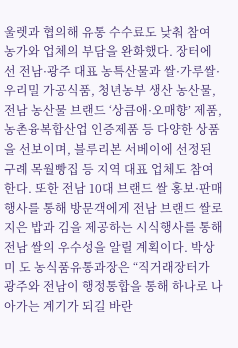울렛과 협의해 유통 수수료도 낮춰 참여 농가와 업체의 부담을 완화했다. 장터에선 전남·광주 대표 농특산물과 쌀·가루쌀·우리밀 가공식품, 청년농부 생산 농산물, 전남 농산물 브랜드 ‘상큼애·오매향’ 제품, 농촌융복합산업 인증제품 등 다양한 상품을 선보이며, 블루리본 서베이에 선정된 구례 목월빵집 등 지역 대표 업체도 참여한다. 또한 전남 10대 브랜드 쌀 홍보·판매 행사를 통해 방문객에게 전남 브랜드 쌀로 지은 밥과 김을 제공하는 시식행사를 통해 전남 쌀의 우수성을 알릴 계획이다. 박상미 도 농식품유통과장은 “직거래장터가 광주와 전남이 행정통합을 통해 하나로 나아가는 계기가 되길 바란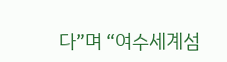다”며 “여수세계섬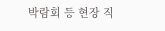박람회 등 현장 직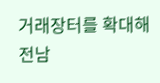거래장터를 확대해 전남